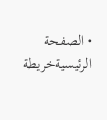• الصفحة الرئيسيةخريطة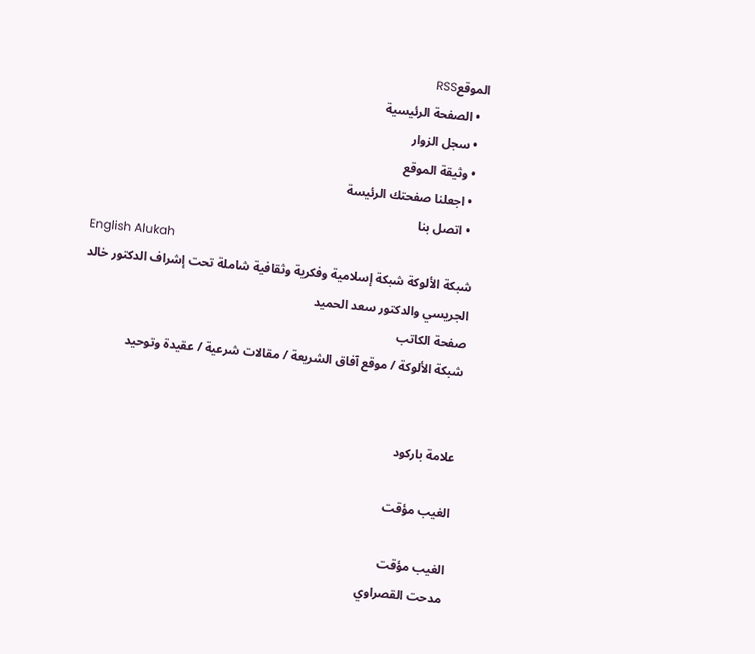الموقعRSS
  • الصفحة الرئيسية
  • سجل الزوار
  • وثيقة الموقع
  • اجعلنا صفحتك الرئيسة
  • اتصل بنا
English Alukah
شبكة الألوكة شبكة إسلامية وفكرية وثقافية شاملة تحت إشراف الدكتور خالد الجريسي والدكتور سعد الحميد
صفحة الكاتب
شبكة الألوكة / موقع آفاق الشريعة / مقالات شرعية / عقيدة وتوحيد


علامة باركود

الغيب مؤقت

الغيب مؤقت
مدحت القصراوي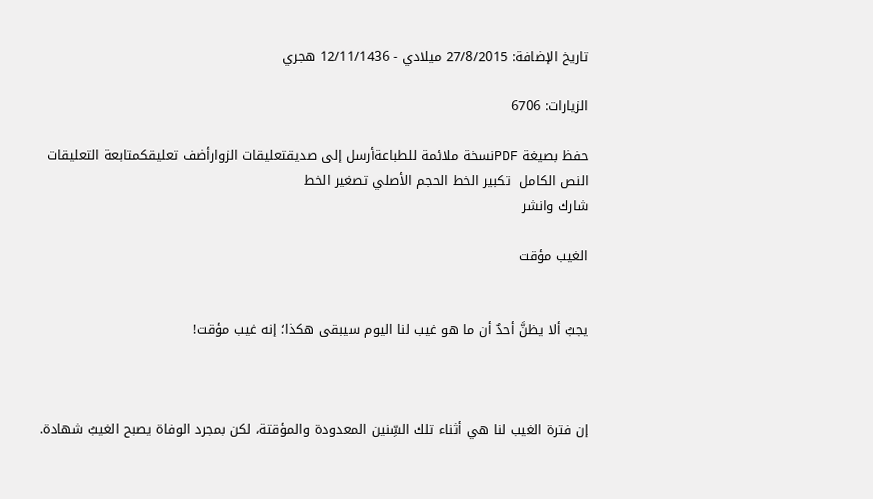تاريخ الإضافة: 27/8/2015 ميلادي - 12/11/1436 هجري

الزيارات: 6706

حفظ بصيغة PDFنسخة ملائمة للطباعةأرسل إلى صديقتعليقات الزوارأضف تعليقكمتابعة التعليقات
النص الكامل  تكبير الخط الحجم الأصلي تصغير الخط
شارك وانشر

الغيب مؤقت


يجبُ ألا يظنَّ أحدٌ أن ما هو غيب لنا اليوم سيبقى هكذا؛ إنه غيب مؤقت!



إن فترة الغيب لنا هي أثناء تلك السِّنين المعدودة والمؤقتة، لكن بمجرد الوفاة يصبح الغيبُ شهادة.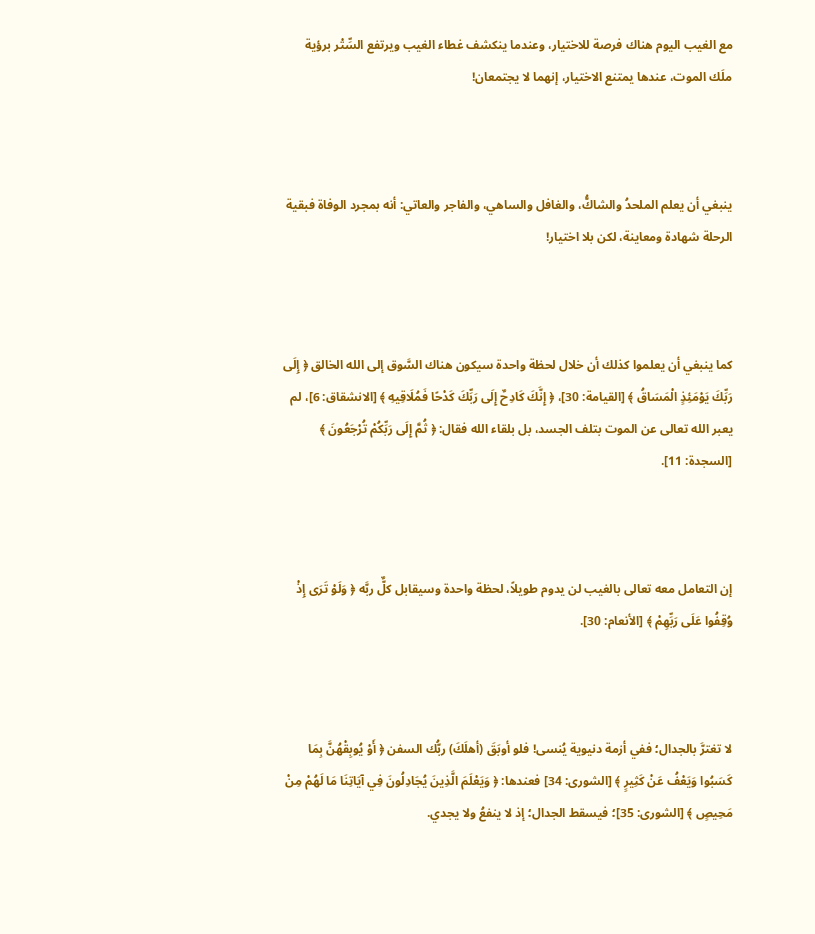مع الغيب اليوم هناك فرصة للاختيار، وعندما ينكشف غطاء الغيب ويرتفع السِّتْر برؤية ملَك الموت، عندها يمتنع الاختيار، إنهما لا يجتمعان!



ينبغي أن يعلم الملحدُ والشاكُّ، والغافل والساهي، والفاجر والعاتي: أنه بمجرد الوفاة فبقية الرحلة شهادة ومعاينة، لكن بلا اختيار!



كما ينبغي أن يعلموا كذلك أن خلال لحظة واحدة سيكون هناك السَّوق إلى الله الخالق ﴿ إِلَى رَبِّكَ يَوْمَئِذٍ الْمَسَاقُ ﴾ [القيامة: 30]، ﴿ إِنَّكَ كَادِحٌ إِلَى رَبِّكَ كَدْحًا فَمُلَاقِيهِ ﴾ [الانشقاق: 6]، لم يعبر الله تعالى عن الموت بتلف الجسد، بل بلقاء الله فقال: ﴿ ثُمَّ إِلَى رَبِّكُمْ تُرْجَعُونَ ﴾ [السجدة: 11].



إن التعامل معه تعالى بالغيب لن يدوم طويلاً، لحظة واحدة وسيقابل كلٌّ ربَّه ﴿ وَلَوْ تَرَى إِذْ وُقِفُوا عَلَى رَبِّهِمْ ﴾ [الأنعام: 30].



لا تغترَّ بالجدال؛ ففي أزمة دنيوية يُنسى! فلو أوبَقَ (أهلَكَ) ربُّك السفن ﴿ أَوْ يُوبِقْهُنَّ بِمَا كَسَبُوا وَيَعْفُ عَنْ كَثِيرٍ ﴾ [الشورى: 34] فعندها: ﴿ وَيَعْلَمَ الَّذِينَ يُجَادِلُونَ فِي آيَاتِنَا مَا لَهُمْ مِنْ مَحِيصٍ ﴾ [الشورى: 35]؛ فيسقط الجدال؛ إذ لا ينفعُ ولا يجدي.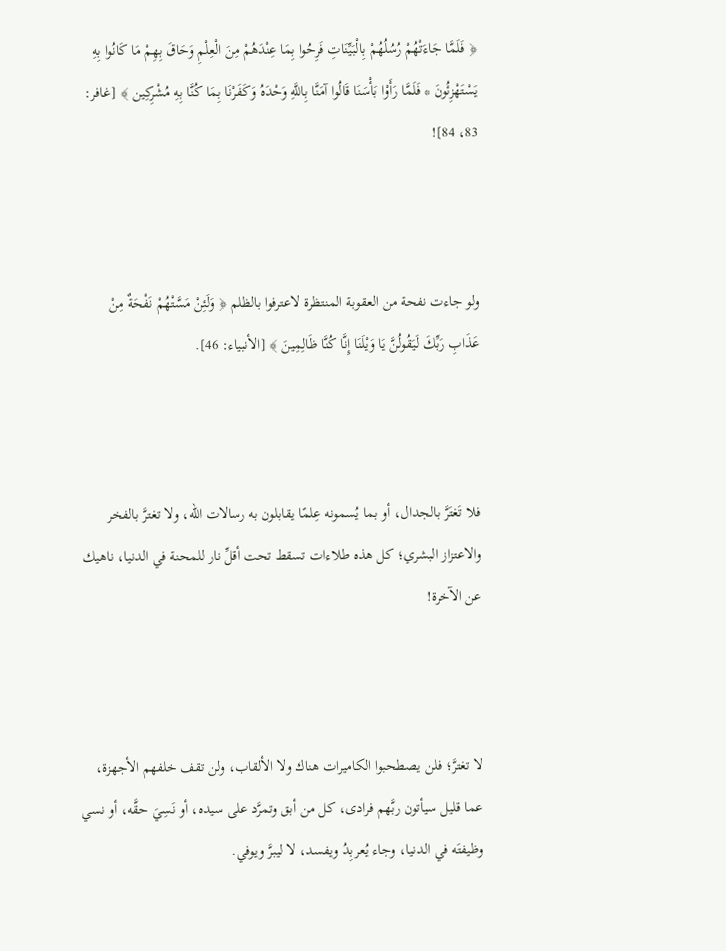﴿ فَلَمَّا جَاءَتْهُمْ رُسُلُهُمْ بِالْبَيِّنَاتِ فَرِحُوا بِمَا عِنْدَهُمْ مِنَ الْعِلْمِ وَحَاقَ بِهِمْ مَا كَانُوا بِهِ يَسْتَهْزِئُونَ * فَلَمَّا رَأَوْا بَأْسَنَا قَالُوا آمَنَّا بِاللَّهِ وَحْدَهُ وَكَفَرْنَا بِمَا كُنَّا بِهِ مُشْرِكِين ﴾ [غافر: 83، 84]!



ولو جاءت نفحة من العقوبة المنتظرة لاعترفوا بالظلم ﴿ وَلَئِنْ مَسَّتْهُمْ نَفْحَةٌ مِنْ عَذَابِ رَبِّكَ لَيَقُولُنَّ يَا وَيْلَنَا إِنَّا كُنَّا ظَالِمِينَ ﴾ [الأنبياء: 46].



فلا تَغتَرَّ بالجدال، أو بما يُسمونه عِلمًا يقابلون به رسالات الله، ولا تغترَّ بالفخر والاعتزاز البشري؛ كل هذه طلاءات تسقط تحت أقلِّ نار للمحنة في الدنيا، ناهيك عن الآخرة!



لا تغترَّ؛ فلن يصطحبوا الكاميرات هناك ولا الألقاب، ولن تقف خلفهم الأجهزة، عما قليل سيأتون ربَّهم فرادى، كل من أبق وتمرَّد على سيده، أو نَسِيَ حقَّه، أو نسي وظيفتَه في الدنيا، وجاء يُعربِدُ ويفسد، لا ليبرَّ ويوفي.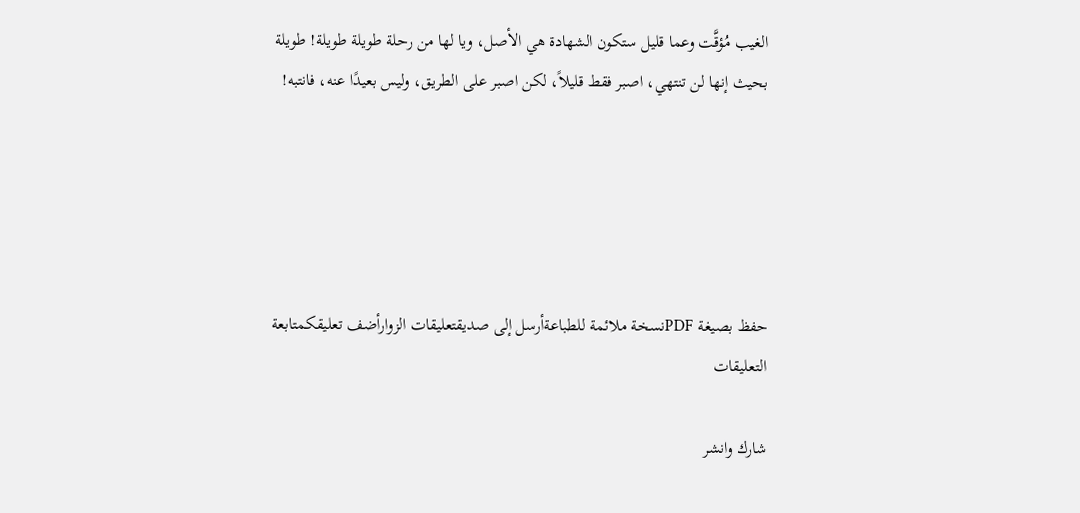الغيب مُؤقَّت وعما قليل ستكون الشهادة هي الأصل، ويا لها من رحلة طويلة طويلة! طويلة بحيث إنها لن تنتهي، اصبر فقط قليلاً، لكن اصبر على الطريق، وليس بعيدًا عنه، فانتبه!





حفظ بصيغة PDFنسخة ملائمة للطباعةأرسل إلى صديقتعليقات الزوارأضف تعليقكمتابعة التعليقات

شارك وانشر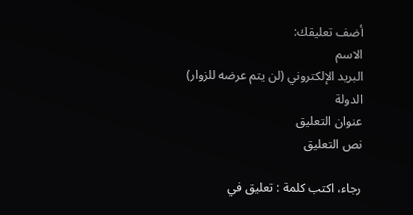أضف تعليقك:
الاسم
البريد الإلكتروني (لن يتم عرضه للزوار)
الدولة
عنوان التعليق
نص التعليق

رجاء، اكتب كلمة : تعليق في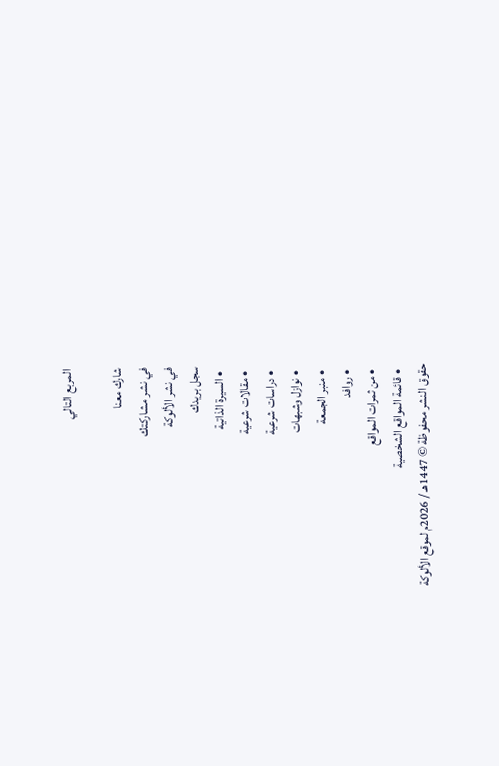المربع التالي

شارك معنا
في نشر مشاركتك
في نشر الألوكة
سجل بريدك
  • السيرة الذاتية
  • مقالات شرعية
  • دراسات شرعية
  • نوازل وشبهات
  • منبر الجمعة
  • روافد
  • من ثمرات المواقع
  • قائمة المواقع الشخصية
حقوق النشر محفوظة © 1447هـ / 2026م لموقع الألوكة